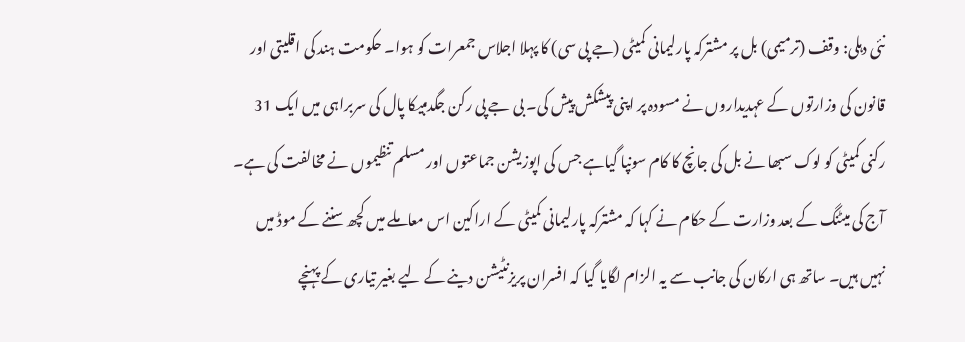نئی دہلی: وقف (ترمیمی) بل پر مشترکہ پارلیمانی کمیٹی (جے پی سی) کا پہلا اجلاس جمعرات کو ہوا۔ حکومت ہند کی اقلیتی اور قانون کی وزارتوں کے عہدیداروں نے مسودہ پر اپنی پیشکش پیش کی۔ بی جے پی رکن جگدمبیکا پال کی سربراہی میں ایک 31 رکنی کمیٹی کو لوک سبھا نے بل کی جانچ کا کام سونپا گیاہے جس کی اپوزیشن جماعتوں اور مسلم تنظیموں نے مخالفت کی ہے۔ آج کی میٹنگ کے بعد وزارت کے حکام نے کہا کہ مشترکہ پارلیمانی کمیٹی کے اراکین اس معاملے میں کچھ سننے کے موڈ میں نہیں ہیں۔ ساتھ ہی ارکان کی جانب سے یہ الزام لگایا گیا کہ افسران پریزنٹیشن دینے کے لیے بغیر تیاری کے پہنچے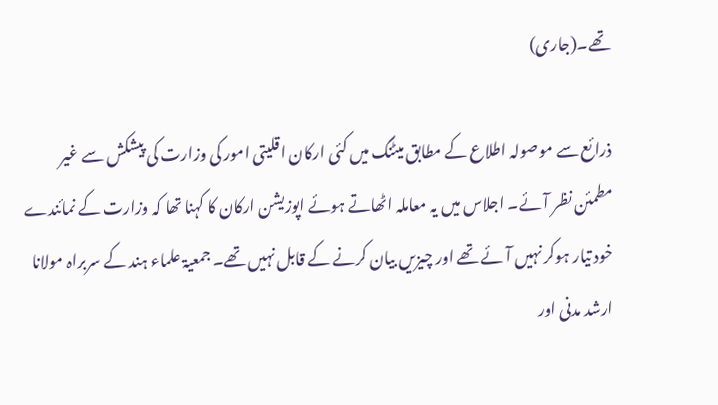تھے۔(جاری)

ذرائع سے موصولہ اطلاع کے مطابق میٹنگ میں کئی ارکان اقلیتی امور کی وزارت کی پیشکش سے غیر مطمئن نظر آئے۔ اجلاس میں یہ معاملہ اٹھاتے ہوئے اپوزیشن ارکان کا کہنا تھا کہ وزارت کے نمائندے خود تیار ہوکر نہیں آئے تھے اور چیزیں بیان کرنے کے قابل نہیں تھے۔ جمعیۃ علماء ہند کے سربراہ مولانا ارشد مدنی اور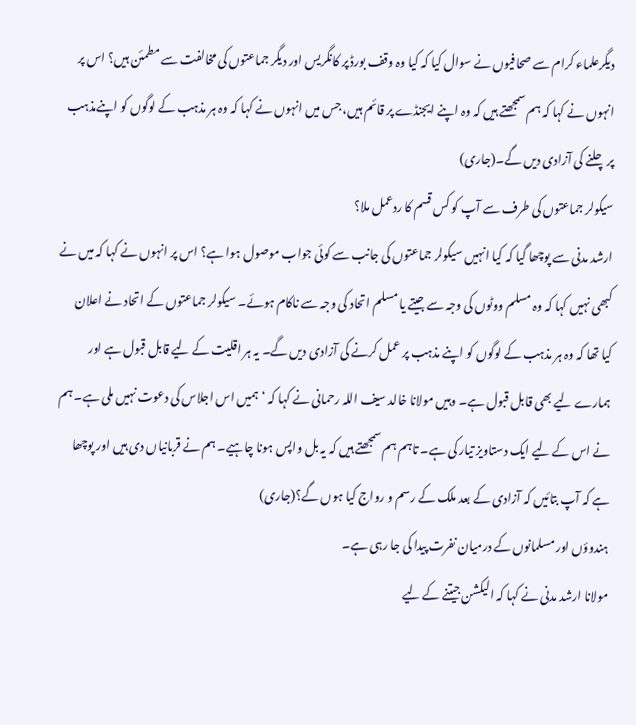دیگرعلماء کرام سے صحافیوں نے سوال کیا کہ کیا وہ وقف بورڈ پر کانگریس اور دیگر جماعتوں کی مخالفت سے مطمئن ہیں؟ اس پر انہوں نے کہا کہ ہم سمجھتے ہیں کہ وہ اپنے ایجنڈے پر قائم ہیں، جس میں انہوں نے کہا کہ وہ ہر مذہب کے لوگوں کو اپنےمذہب پر چلنے کی آزادی دیں گے۔(جاری)
سیکولر جماعتوں کی طرف سے آپ کو کس قسم کا ردعمل ملا؟
ارشد مدنی سے پوچھا گیا کہ کیا انہیں سیکولر جماعتوں کی جانب سے کوئی جواب موصول ہوا ہے؟ اس پر انہوں نے کہا کہ میں نے کبھی نہیں کہا کہ وہ مسلم ووٹوں کی وجہ سے جیتے یا مسلم اتحاد کی وجہ سے ناکام ہوئے۔ سیکولر جماعتوں کے اتحاد نے اعلان کیا تھا کہ وہ ہر مذہب کے لوگوں کو اپنے مذہب پر عمل کرنے کی آزادی دیں گے۔ یہ ہر اقلیت کے لیے قابل قبول ہے اور ہمارے لیے بھی قابل قبول ہے۔ وہیں مولانا خالد سیف اللہ رحمانی نے کہا کہ ‘ہمیں اس اجلاس کی دعوت نہیں ملی ہے۔ ہم نے اس کے لیے ایک دستاویز تیار کی ہے۔ تاہم ہم سمجھتے ہیں کہ یہ بل واپس ہونا چاہیے۔ ہم نے قربانیاں دی ہیں اور پوچھا ہے کہ آپ بتائیں کہ آزادی کے بعد ملک کے رسم و رواج کیا ہوں گے؟(جاری)
ہندوؤں اور مسلمانوں کے درمیان نفرت پیدا کی جا رہی ہے۔
مولانا ارشد مدنی نے کہا کہ الیکشن جیتنے کے لیے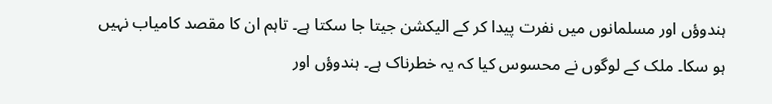ہندوؤں اور مسلمانوں میں نفرت پیدا کر کے الیکشن جیتا جا سکتا ہے۔ تاہم ان کا مقصد کامیاب نہیں ہو سکا۔ ملک کے لوگوں نے محسوس کیا کہ یہ خطرناک ہے۔ ہندوؤں اور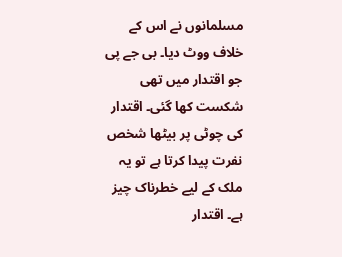مسلمانوں نے اس کے خلاف ووٹ دیا۔ بی جے پی جو اقتدار میں تھی شکست کھا گئی۔ اقتدار کی چوٹی پر بیٹھا شخص نفرت پیدا کرتا ہے تو یہ ملک کے لیے خطرناک چیز ہے۔ اقتدار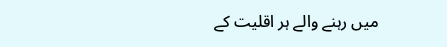میں رہنے والے ہر اقلیت کے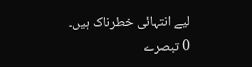لیے انتہائی خطرناک ہیں۔
0 تبصرے